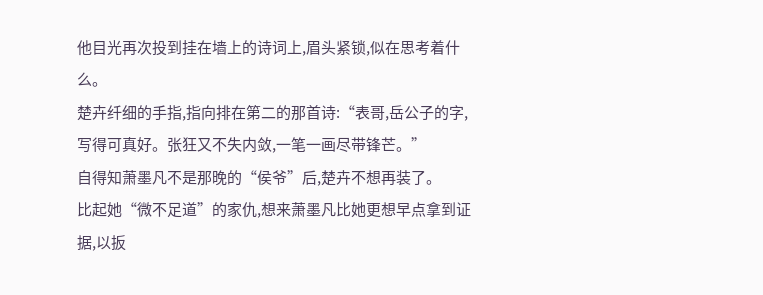他目光再次投到挂在墙上的诗词上,眉头紧锁,似在思考着什么。
楚卉纤细的手指,指向排在第二的那首诗:“表哥,岳公子的字,写得可真好。张狂又不失内敛,一笔一画尽带锋芒。”
自得知萧墨凡不是那晚的“侯爷”后,楚卉不想再装了。
比起她“微不足道”的家仇,想来萧墨凡比她更想早点拿到证据,以扳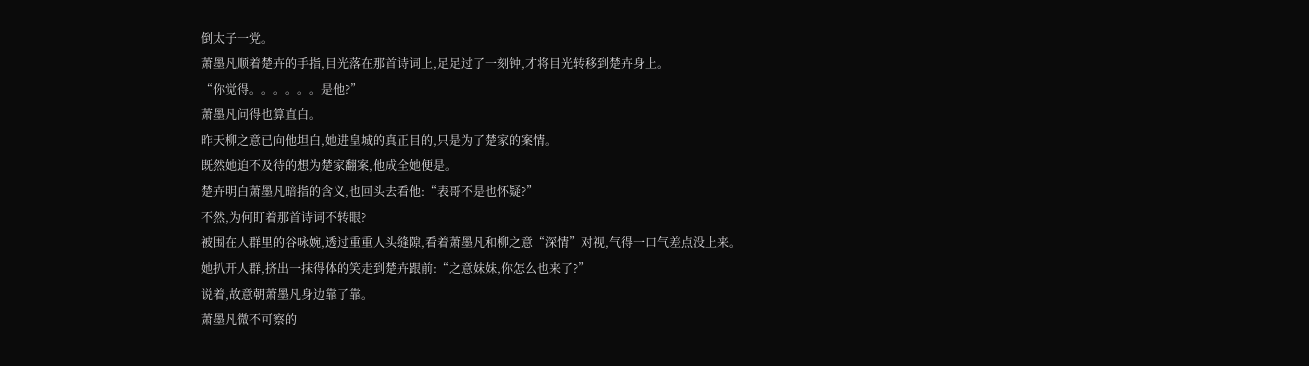倒太子一党。
萧墨凡顺着楚卉的手指,目光落在那首诗词上,足足过了一刻钟,才将目光转移到楚卉身上。
“你觉得。。。。。。是他?”
萧墨凡问得也算直白。
昨天柳之意已向他坦白,她进皇城的真正目的,只是为了楚家的案情。
既然她迫不及待的想为楚家翻案,他成全她便是。
楚卉明白萧墨凡暗指的含义,也回头去看他:“表哥不是也怀疑?”
不然,为何盯着那首诗词不转眼?
被围在人群里的谷咏婉,透过重重人头缝隙,看着萧墨凡和柳之意“深情”对视,气得一口气差点没上来。
她扒开人群,挤出一抹得体的笑走到楚卉跟前:“之意妹妹,你怎么也来了?”
说着,故意朝萧墨凡身边靠了靠。
萧墨凡微不可察的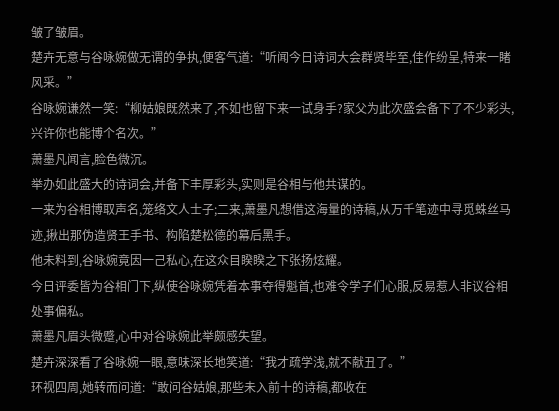皱了皱眉。
楚卉无意与谷咏婉做无谓的争执,便客气道:“听闻今日诗词大会群贤毕至,佳作纷呈,特来一睹风采。”
谷咏婉谦然一笑:“柳姑娘既然来了,不如也留下来一试身手?家父为此次盛会备下了不少彩头,兴许你也能博个名次。”
萧墨凡闻言,脸色微沉。
举办如此盛大的诗词会,并备下丰厚彩头,实则是谷相与他共谋的。
一来为谷相博取声名,笼络文人士子;二来,萧墨凡想借这海量的诗稿,从万千笔迹中寻觅蛛丝马迹,揪出那伪造贤王手书、构陷楚松德的幕后黑手。
他未料到,谷咏婉竟因一己私心,在这众目睽睽之下张扬炫耀。
今日评委皆为谷相门下,纵使谷咏婉凭着本事夺得魁首,也难令学子们心服,反易惹人非议谷相处事偏私。
萧墨凡眉头微蹙,心中对谷咏婉此举颇感失望。
楚卉深深看了谷咏婉一眼,意味深长地笑道:“我才疏学浅,就不献丑了。”
环视四周,她转而问道:“敢问谷姑娘,那些未入前十的诗稿,都收在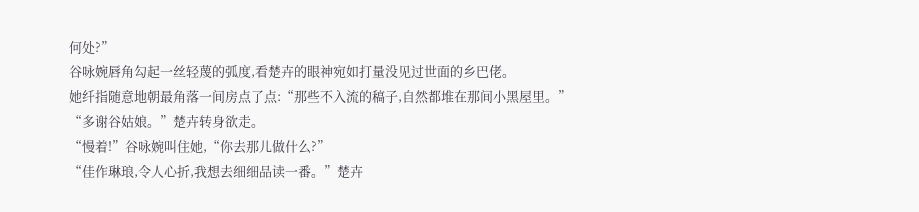何处?”
谷咏婉唇角勾起一丝轻蔑的弧度,看楚卉的眼神宛如打量没见过世面的乡巴佬。
她纤指随意地朝最角落一间房点了点:“那些不入流的稿子,自然都堆在那间小黑屋里。”
“多谢谷姑娘。”楚卉转身欲走。
“慢着!”谷咏婉叫住她,“你去那儿做什么?”
“佳作琳琅,令人心折,我想去细细品读一番。”楚卉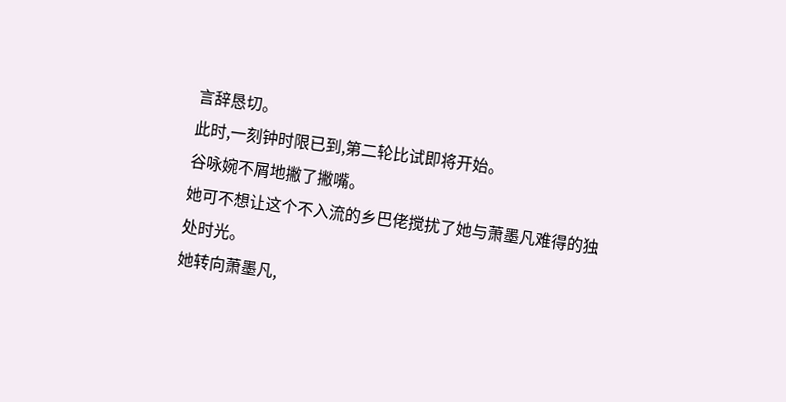言辞恳切。
此时,一刻钟时限已到,第二轮比试即将开始。
谷咏婉不屑地撇了撇嘴。
她可不想让这个不入流的乡巴佬搅扰了她与萧墨凡难得的独处时光。
她转向萧墨凡,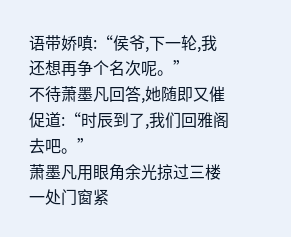语带娇嗔:“侯爷,下一轮,我还想再争个名次呢。”
不待萧墨凡回答,她随即又催促道:“时辰到了,我们回雅阁去吧。”
萧墨凡用眼角余光掠过三楼一处门窗紧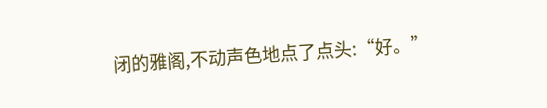闭的雅阁,不动声色地点了点头:“好。”